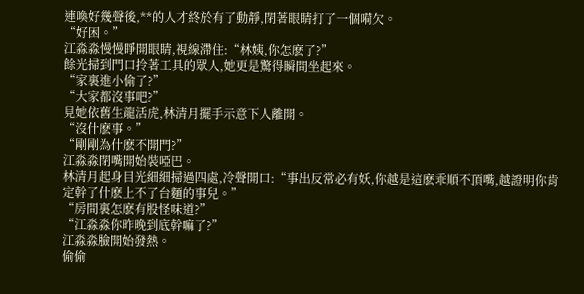連喚好幾聲後,**的人才終於有了動靜,閉著眼睛打了一個嗬欠。
“好困。”
江淼淼慢慢睜開眼睛,視線滯住:“林姨,你怎麽了?”
餘光掃到門口拎著工具的眾人,她更是驚得瞬間坐起來。
“家裏進小偷了?”
“大家都沒事吧?”
見她依舊生龍活虎,林清月擺手示意下人離開。
“沒什麽事。”
“剛剛為什麽不開門?”
江淼淼閉嘴開始裝啞巴。
林清月起身目光細細掃過四處,冷聲開口:“事出反常必有妖,你越是這麽乖順不頂嘴,越證明你肯定幹了什麽上不了台麵的事兒。”
“房間裏怎麽有股怪味道?”
“江淼淼你昨晚到底幹嘛了?”
江淼淼臉開始發熱。
偷偷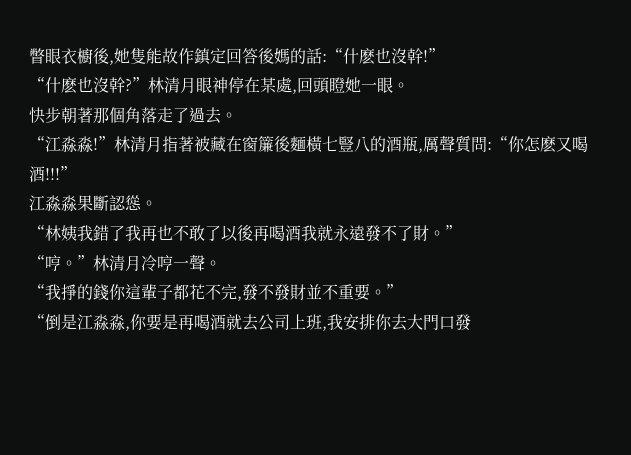瞥眼衣櫥後,她隻能故作鎮定回答後媽的話:“什麽也沒幹!”
“什麽也沒幹?”林清月眼神停在某處,回頭瞪她一眼。
快步朝著那個角落走了過去。
“江淼淼!”林清月指著被藏在窗簾後麵橫七豎八的酒瓶,厲聲質問:“你怎麽又喝酒!!!”
江淼淼果斷認慫。
“林姨我錯了我再也不敢了以後再喝酒我就永遠發不了財。”
“哼。”林清月冷哼一聲。
“我掙的錢你這輩子都花不完,發不發財並不重要。”
“倒是江淼淼,你要是再喝酒就去公司上班,我安排你去大門口發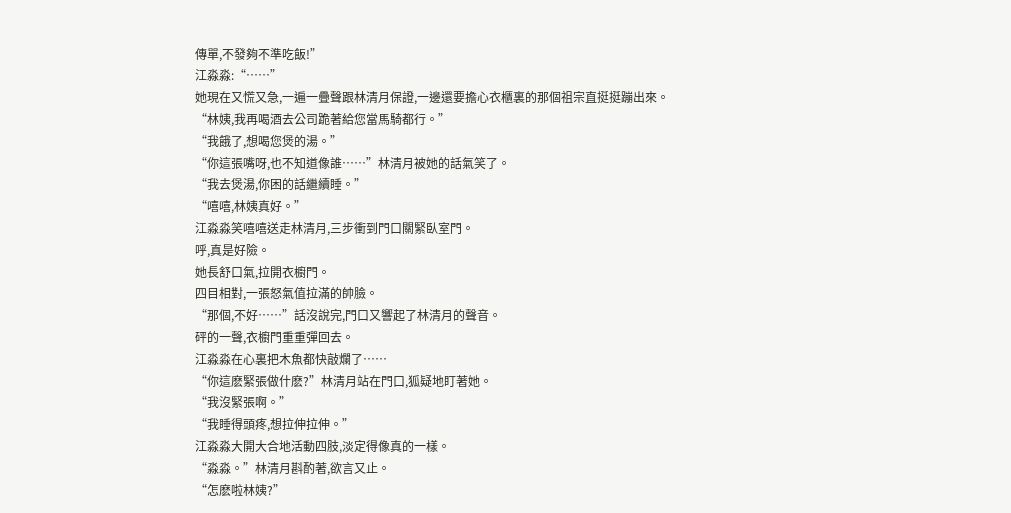傳單,不發夠不準吃飯!”
江淼淼:“……”
她現在又慌又急,一遍一疊聲跟林清月保證,一邊還要擔心衣櫃裏的那個祖宗直挺挺蹦出來。
“林姨,我再喝酒去公司跪著給您當馬騎都行。”
“我餓了,想喝您煲的湯。”
“你這張嘴呀,也不知道像誰……”林清月被她的話氣笑了。
“我去煲湯,你困的話繼續睡。”
“嘻嘻,林姨真好。”
江淼淼笑嘻嘻送走林清月,三步衝到門口關緊臥室門。
呼,真是好險。
她長舒口氣,拉開衣櫥門。
四目相對,一張怒氣值拉滿的帥臉。
“那個,不好……”話沒說完,門口又響起了林清月的聲音。
砰的一聲,衣櫥門重重彈回去。
江淼淼在心裏把木魚都快敲爛了……
“你這麽緊張做什麽?”林清月站在門口,狐疑地盯著她。
“我沒緊張啊。”
“我睡得頭疼,想拉伸拉伸。”
江淼淼大開大合地活動四肢,淡定得像真的一樣。
“淼淼。”林清月斟酌著,欲言又止。
“怎麽啦林姨?”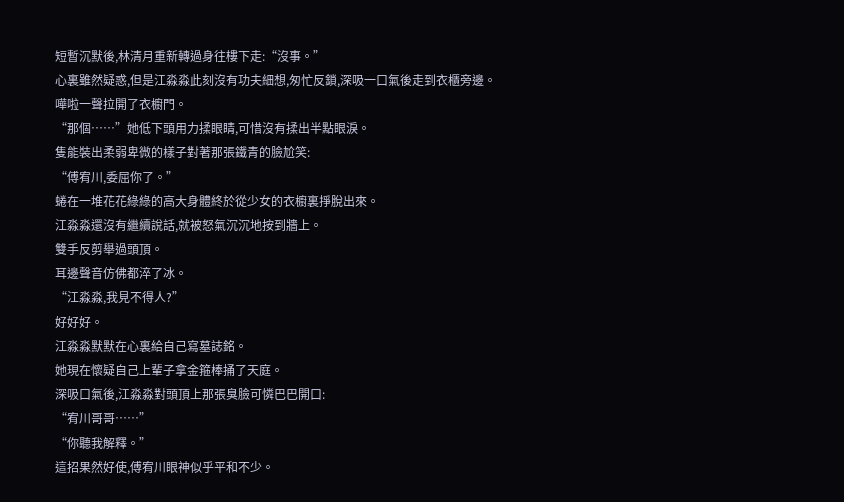短暫沉默後,林清月重新轉過身往樓下走:“沒事。”
心裏雖然疑惑,但是江淼淼此刻沒有功夫細想,匆忙反鎖,深吸一口氣後走到衣櫃旁邊。
嘩啦一聲拉開了衣櫥門。
“那個……”她低下頭用力揉眼睛,可惜沒有揉出半點眼淚。
隻能裝出柔弱卑微的樣子對著那張鐵青的臉尬笑:
“傅宥川,委屈你了。”
蜷在一堆花花綠綠的高大身體終於從少女的衣櫥裏掙脫出來。
江淼淼還沒有繼續說話,就被怒氣沉沉地按到牆上。
雙手反剪舉過頭頂。
耳邊聲音仿佛都淬了冰。
“江淼淼,我見不得人?”
好好好。
江淼淼默默在心裏給自己寫墓誌銘。
她現在懷疑自己上輩子拿金箍棒捅了天庭。
深吸口氣後,江淼淼對頭頂上那張臭臉可憐巴巴開口:
“宥川哥哥……”
“你聽我解釋。”
這招果然好使,傅宥川眼神似乎平和不少。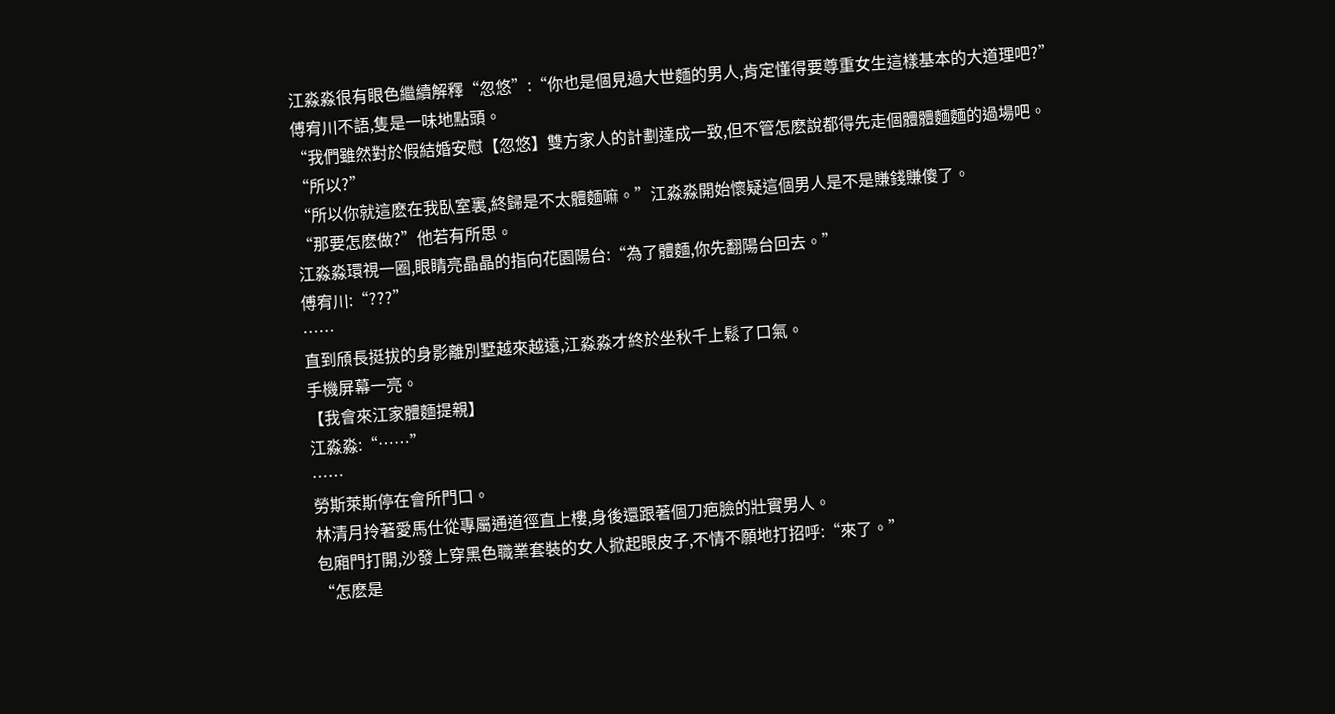江淼淼很有眼色繼續解釋“忽悠”:“你也是個見過大世麵的男人,肯定懂得要尊重女生這樣基本的大道理吧?”
傅宥川不語,隻是一味地點頭。
“我們雖然對於假結婚安慰【忽悠】雙方家人的計劃達成一致,但不管怎麽說都得先走個體體麵麵的過場吧。
“所以?”
“所以你就這麽在我臥室裏,終歸是不太體麵嘛。”江淼淼開始懷疑這個男人是不是賺錢賺傻了。
“那要怎麽做?”他若有所思。
江淼淼環視一圈,眼睛亮晶晶的指向花園陽台:“為了體麵,你先翻陽台回去。”
傅宥川:“???”
……
直到頎長挺拔的身影離別墅越來越遠,江淼淼才終於坐秋千上鬆了口氣。
手機屏幕一亮。
【我會來江家體麵提親】
江淼淼:“……”
……
勞斯萊斯停在會所門口。
林清月拎著愛馬仕從專屬通道徑直上樓,身後還跟著個刀疤臉的壯實男人。
包廂門打開,沙發上穿黑色職業套裝的女人掀起眼皮子,不情不願地打招呼:“來了。”
“怎麽是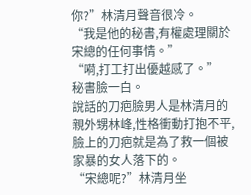你?”林清月聲音很冷。
“我是他的秘書,有權處理關於宋總的任何事情。”
“嗬,打工打出優越感了。”
秘書臉一白。
說話的刀疤臉男人是林清月的親外甥林峰,性格衝動打抱不平,臉上的刀疤就是為了救一個被家暴的女人落下的。
“宋總呢?”林清月坐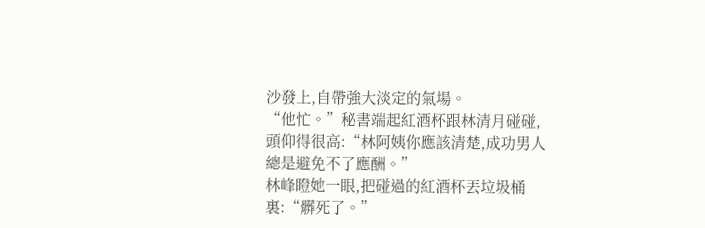沙發上,自帶強大淡定的氣場。
“他忙。”秘書端起紅酒杯跟林清月碰碰,頭仰得很高:“林阿姨你應該清楚,成功男人總是避免不了應酬。”
林峰瞪她一眼,把碰過的紅酒杯丟垃圾桶裏:“髒死了。”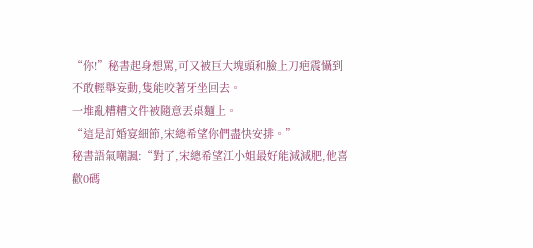“你!”秘書起身想罵,可又被巨大塊頭和臉上刀疤震懾到不敢輕舉妄動,隻能咬著牙坐回去。
一堆亂糟糟文件被隨意丟桌麵上。
“這是訂婚宴細節,宋總希望你們盡快安排。”
秘書語氣嘲諷:“對了,宋總希望江小姐最好能減減肥,他喜歡0碼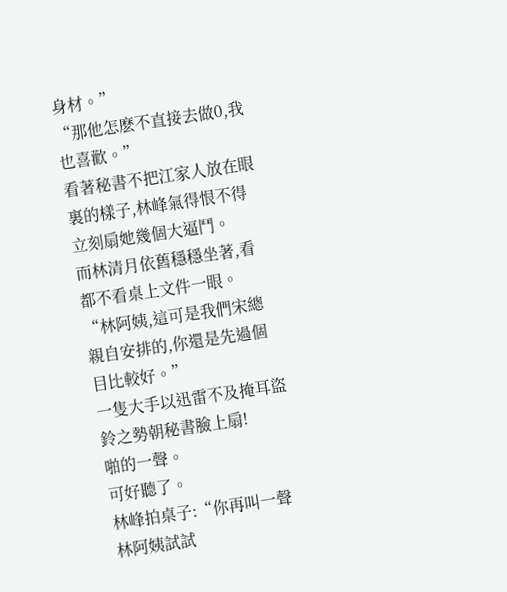身材。”
“那他怎麽不直接去做0,我也喜歡。”
看著秘書不把江家人放在眼裏的樣子,林峰氣得恨不得立刻扇她幾個大逼鬥。
而林清月依舊穩穩坐著,看都不看桌上文件一眼。
“林阿姨,這可是我們宋總親自安排的,你還是先過個目比較好。”
一隻大手以迅雷不及掩耳盜鈴之勢朝秘書臉上扇!
啪的一聲。
可好聽了。
林峰拍桌子:“你再叫一聲林阿姨試試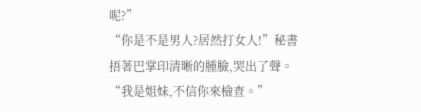呢?”
“你是不是男人?居然打女人!”秘書捂著巴掌印清晰的腫臉,哭出了聲。
“我是姐妹,不信你來檢查。”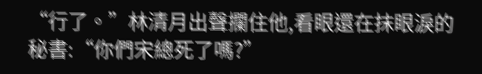“行了。”林清月出聲攔住他,看眼還在抹眼淚的秘書:“你們宋總死了嗎?”